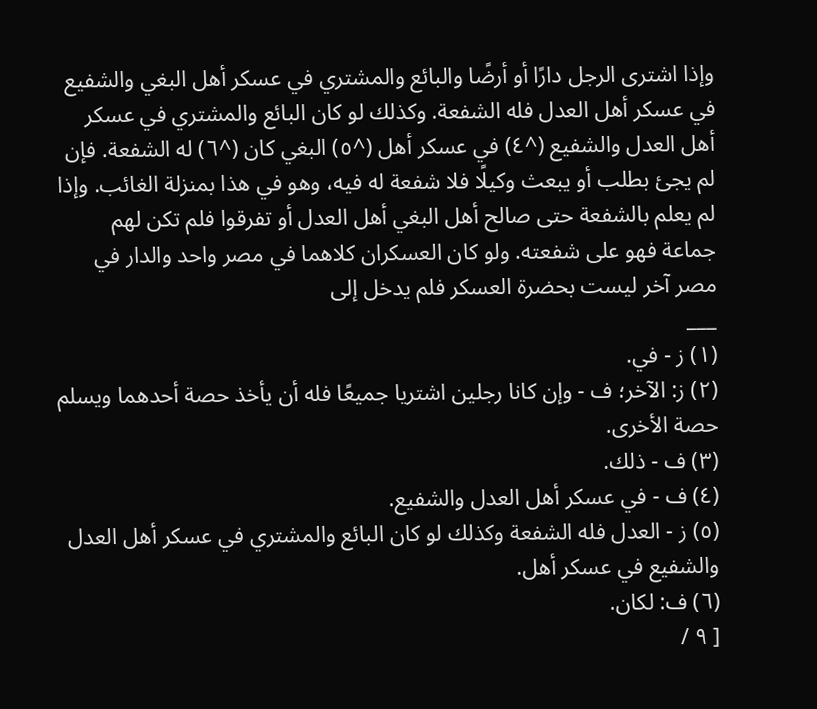وإذا اشترى الرجل دارًا أو أرضًا والبائع والمشتري في عسكر أهل البغي والشفيع في عسكر أهل العدل فله الشفعة. وكذلك لو كان البائع والمشتري في عسكر أهل العدل والشفيع (^٤) في عسكر أهل (^٥) البغي كان (^٦) له الشفعة. فإن لم يجئ بطلب أو يبعث وكيلًا فلا شفعة له فيه، وهو في هذا بمنزلة الغائب. وإذا لم يعلم بالشفعة حتى صالح أهل البغي أهل العدل أو تفرقوا فلم تكن لهم جماعة فهو على شفعته. ولو كان العسكران كلاهما في مصر واحد والدار في مصر آخر ليست بحضرة العسكر فلم يدخل إلى
___
(١) ز - في.
(٢) ز: الآخر؛ ف - وإن كانا رجلين اشتريا جميعًا فله أن يأخذ حصة أحدهما ويسلم حصة الأخرى.
(٣) ف - ذلك.
(٤) ف - في عسكر أهل العدل والشفيع.
(٥) ز - العدل فله الشفعة وكذلك لو كان البائع والمشتري في عسكر أهل العدل والشفيع في عسكر أهل.
(٦) ف: لكان.
[ ٩ /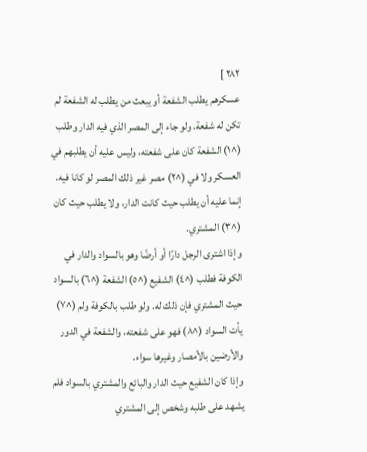٢٨٢ ]
عسكرهم يطلب الشفعة أو يبعث من يطلب له الشفعة لم تكن له شفعة. ولو جاء إلى المصر الذي فيه الدار وطلب (^١) الشفعة كان على شفعته، وليس عليه أن يطلبهم في العسكر ولا في (^٢) مصر غير ذلك المصر لو كانا فيه. إنما عليه أن يطلب حيث كانت الدار، ولا يطلب حيث كان (^٣) المشتري.
وإذا اشترى الرجل دارًا أو أرضًا وهو بالسواد والدار في الكوفة فطلب (^٤) الشفيع (^٥) الشفعة (^٦) بالسواد حيث المشتري فإن ذلك له. ولو طلب بالكوفة ولم (^٧) يأت السواد (^٨) فهو على شفعته، والشفعة في الدور والأرضين بالأمصار وغيرها سواء.
وإذا كان الشفيع حيث الدار والبائع والمشتري بالسواد فلم يشهد على طلبه وشخص إلى المشتري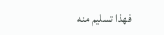فهذا تسليم منه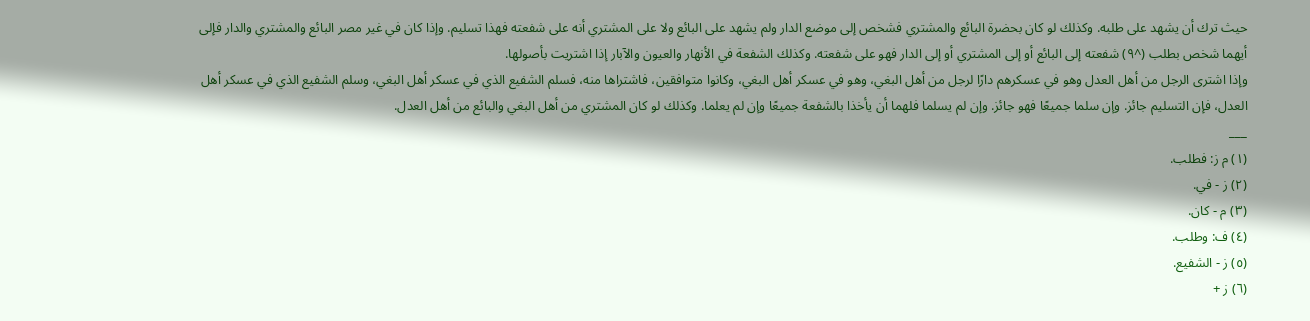حيث ترك أن يشهد على طلبه. وكذلك لو كان بحضرة البائع والمشتري فشخص إلى موضع الدار ولم يشهد على البائع ولا على المشتري أنه على شفعته فهذا تسليم. وإذا كان في غير مصر البائع والمشتري والدار فإلى أيهما شخص بطلب (^٩) شفعته إلى البائع أو إلى المشتري أو إلى الدار فهو على شفعته. وكذلك الشفعة في الأنهار والعيون والآبار إذا اشتريت بأصولها.
وإذا اشترى الرجل من أهل العدل وهو في عسكرهم دارًا لرجل من أهل البغي، وهو في عسكر أهل البغي، وكانوا متوافقين، فاشتراها منه، فسلم الشفيع الذي في عسكر أهل البغي، وسلم الشفيع الذي في عسكر أهل العدل، فإن التسليم جائز. وإن سلما جميعًا فهو جائز. وإن لم يسلما فلهما أن يأخذا بالشفعة جميعًا وإن لم يعلما. وكذلك لو كان المشتري من أهل البغي والبائع من أهل العدل.
___
(١) م ز: فطلب.
(٢) ز - في.
(٣) م - كان.
(٤) ف: وطلب.
(٥) ز - الشفيع.
(٦) ز +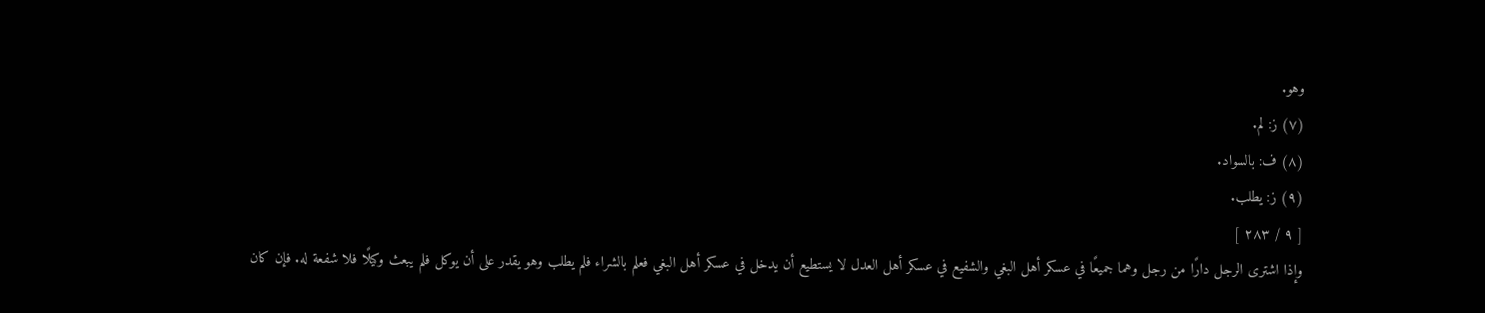وهو.
(٧) ز: لم.
(٨) ف: بالسواد.
(٩) ز: يطلب.
[ ٩ / ٢٨٣ ]
وإذا اشترى الرجل دارًا من رجل وهما جميعًا في عسكر أهل البغي والشفيع في عسكر أهل العدل لا يستطيع أن يدخل في عسكر أهل البغي فعلم بالشراء فلم يطلب وهو يقدر على أن يوكل فلم يبعث وكيلًا فلا شفعة له. فإن كان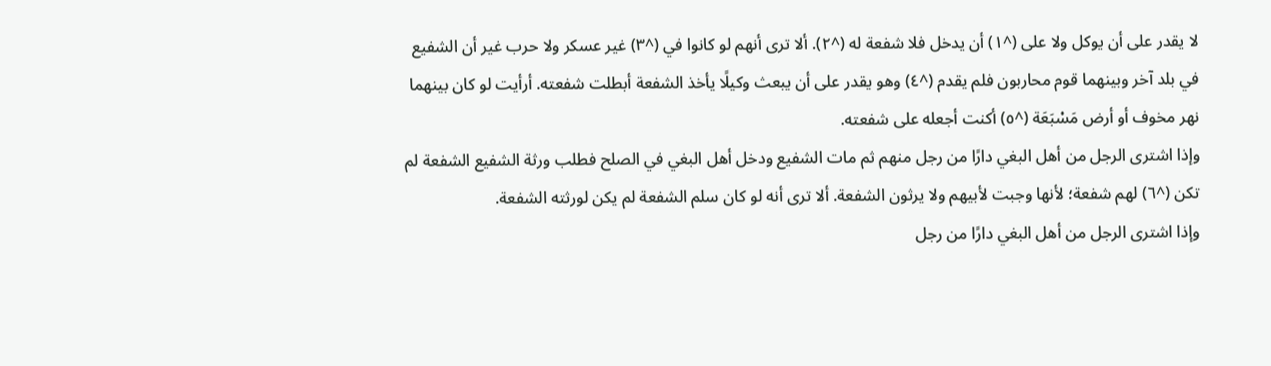لا يقدر على أن يوكل ولا على (^١) أن يدخل فلا شفعة له (^٢). ألا ترى أنهم لو كانوا في (^٣) غير عسكر ولا حرب غير أن الشفيع في بلد آخر وبينهما قوم محاربون فلم يقدم (^٤) وهو يقدر على أن يبعث وكيلًا يأخذ الشفعة أبطلت شفعته. أرأيت لو كان بينهما نهر مخوف أو أرض مَسْبَعَة (^٥) أكنت أجعله على شفعته.
وإذا اشترى الرجل من أهل البغي دارًا من رجل منهم ثم مات الشفيع ودخل أهل البغي في الصلح فطلب ورثة الشفيع الشفعة لم تكن (^٦) لهم شفعة؛ لأنها وجبت لأبيهم ولا يرثون الشفعة. ألا ترى أنه لو كان سلم الشفعة لم يكن لورثته الشفعة.
وإذا اشترى الرجل من أهل البغي دارًا من رجل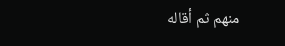منهم ثم أقاله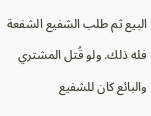البيع ثم طلب الشفيع الشفعة فله ذلك. ولو قُتل المشتري والبائع كان للشفيع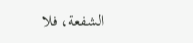الشفعة، فلا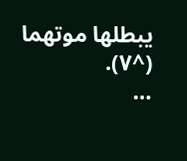يبطلها موتهما (^٧).
…